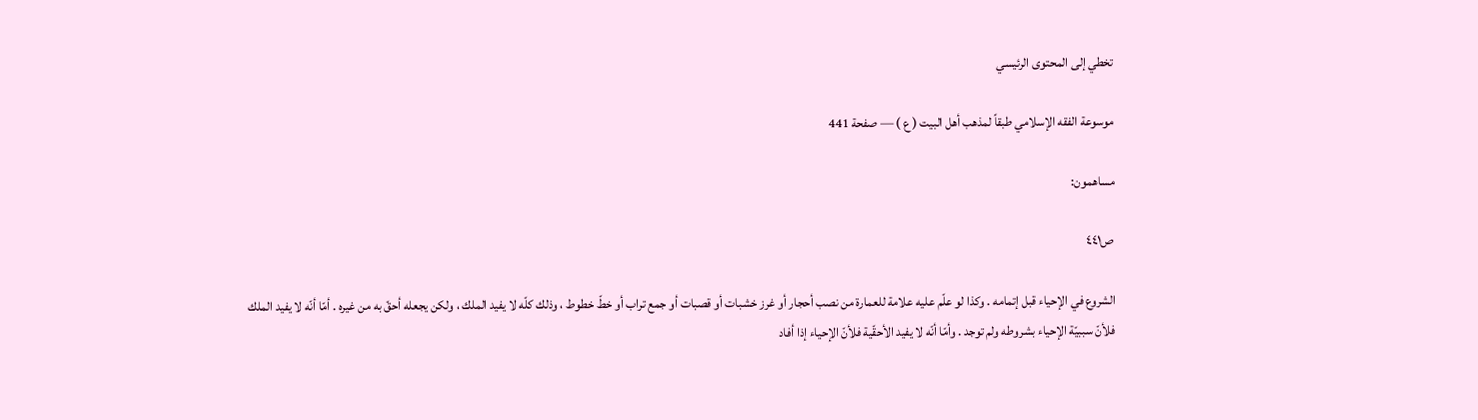تخطي إلى المحتوى الرئيسي

موسوعة الفقه الإسلامي طبقاً لمذهب أهل البيت ( ع ) — صفحة 441

مساهمون:

ص٤٤١

الشروع في الإحياء قبل إتمامه . وكذا لو علّم عليه علامة للعمارة من نصب أحجار أو غرز خشبات أو قصبات أو جمع تراب أو خطّ خطوط ، وذلك كلّه لا يفيد الملك ، ولكن يجعله أحقّ به من غيره . أمّا أنّه لا يفيد الملك فلأنّ سببيّة الإحياء بشروطه ولم توجد . وأمّا أنّه لا يفيد الأحقّية فلأنّ الإحياء إذا أفاد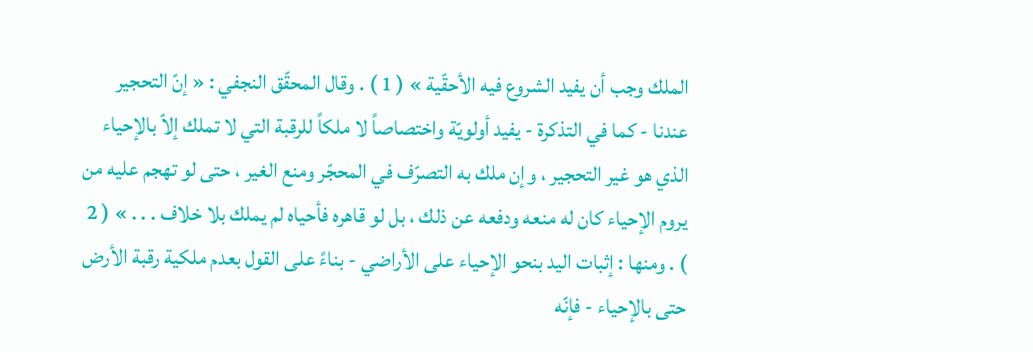الملك وجب أن يفيد الشروع فيه الأحقّية » ( 1 ) . وقال المحقّق النجفي : « إنّ التحجير عندنا - كما في التذكرة - يفيد أولويّة واختصاصاً لا ملكاً للرقبة التي لا تملك إلاّ بالإحياء الذي هو غير التحجير ، وإن ملك به التصرّف في المحجّر ومنع الغير ، حتى لو تهجم عليه من يروم الإحياء كان له منعه ودفعه عن ذلك ، بل لو قاهره فأحياه لم يملك بلا خلاف . . . » ( 2 ) . ومنها : إثبات اليد بنحو الإحياء على الأراضي - بناءً على القول بعدم ملكية رقبة الأرض حتى بالإحياء - فإنّه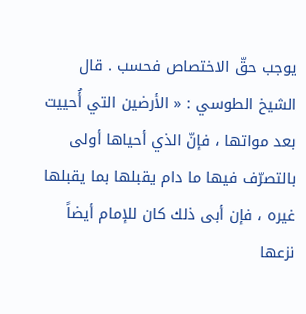يوجب حقّ الاختصاص فحسب . قال الشيخ الطوسي : « الأرضين التي أُحييت بعد مواتها ، فإنّ الذي أحياها أولى بالتصرّف فيها ما دام يقبلها بما يقبلها غيره ، فإن أبى ذلك كان للإمام أيضاً نزعها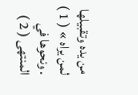من يده وتقبيلها لمن يراه » ( 1 ) . ونحوها في المنتهى ( 2 )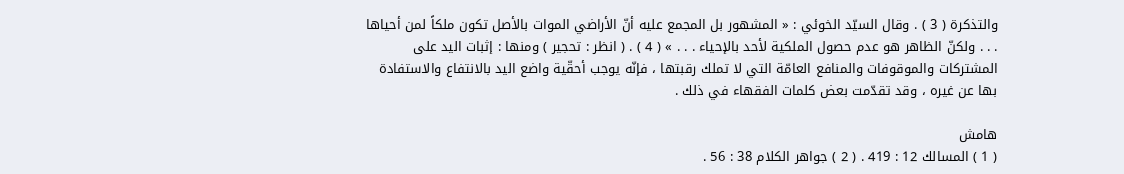والتذكرة ( 3 ) . وقال السيّد الخوئي : « المشهور بل المجمع عليه أنّ الأراضي الموات بالأصل تكون ملكاً لمن أحياها . . . ولكنّ الظاهر هو عدم حصول الملكية لأحد بالإحياء . . . » ( 4 ) . ( انظر : تحجير ) ومنها : إثبات اليد على المشتركات والموقوفات والمنافع العامّة التي لا تملك رقبتها ، فإنّه يوجب أحقّية واضع اليد بالانتفاع والاستفادة بها عن غيره ، وقد تقدّمت بعض كلمات الفقهاء في ذلك .

هامش
( 1 ) المسالك 12 : 419 . ( 2 ) جواهر الكلام 38 : 56 .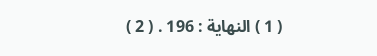( 1 ) النهاية : 196 . ( 2 )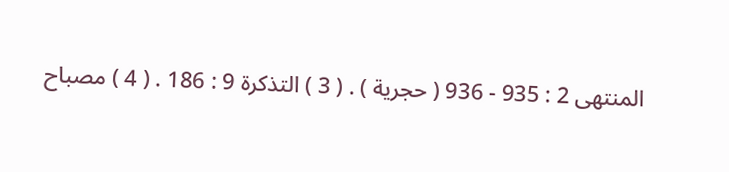المنتهى 2 : 935 - 936 ( حجرية ) . ( 3 ) التذكرة 9 : 186 . ( 4 ) مصباح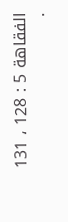الفقاهة 5 : 128 ، 131 .